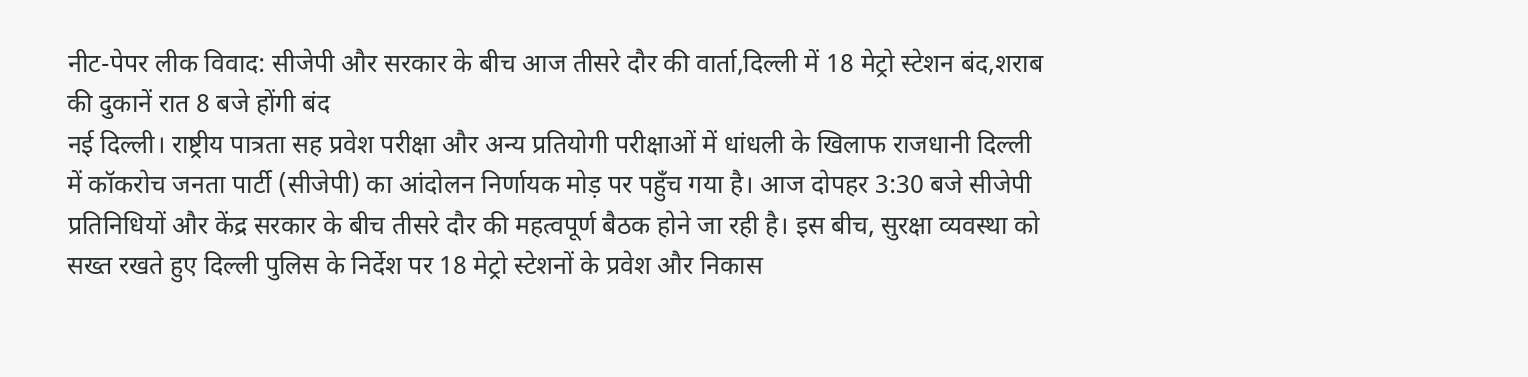नीट-पेपर लीक विवाद: सीजेपी और सरकार के बीच आज तीसरे दौर की वार्ता,दिल्ली में 18 मेट्रो स्टेशन बंद,शराब की दुकानें रात 8 बजे होंगी बंद
नई दिल्ली। राष्ट्रीय पात्रता सह प्रवेश परीक्षा और अन्य प्रतियोगी परीक्षाओं में धांधली के खिलाफ राजधानी दिल्ली में कॉकरोच जनता पार्टी (सीजेपी) का आंदोलन निर्णायक मोड़ पर पहुँच गया है। आज दोपहर 3:30 बजे सीजेपी प्रतिनिधियों और केंद्र सरकार के बीच तीसरे दौर की महत्वपूर्ण बैठक होने जा रही है। इस बीच, सुरक्षा व्यवस्था को सख्त रखते हुए दिल्ली पुलिस के निर्देश पर 18 मेट्रो स्टेशनों के प्रवेश और निकास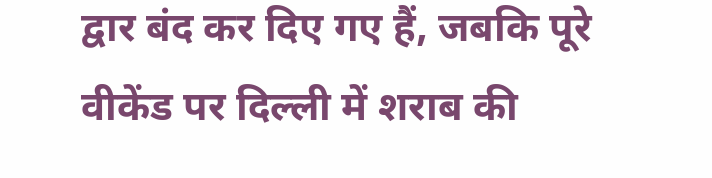द्वार बंद कर दिए गए हैं, जबकि पूरे वीकेंड पर दिल्ली में शराब की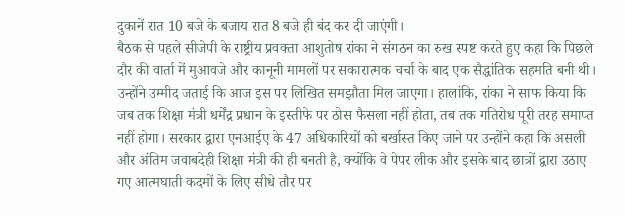दुकानें रात 10 बजे के बजाय रात 8 बजे ही बंद कर दी जाएंगी।
बैठक से पहले सीजेपी के राष्ट्रीय प्रवक्ता आशुतोष रांका ने संगठन का रुख स्पष्ट करते हुए कहा कि पिछले दौर की वार्ता में मुआवजे और कानूनी मामलों पर सकारात्मक चर्चा के बाद एक सैद्धांतिक सहमति बनी थी। उन्होंने उम्मीद जताई कि आज इस पर लिखित समझौता मिल जाएगा। हालांकि, रांका ने साफ किया कि जब तक शिक्षा मंत्री धर्मेंद्र प्रधान के इस्तीफे पर ठोस फैसला नहीं होता, तब तक गतिरोध पूरी तरह समाप्त नहीं होगा। सरकार द्वारा एनआईए के 47 अधिकारियों को बर्खास्त किए जाने पर उन्होंने कहा कि असली और अंतिम जवाबदेही शिक्षा मंत्री की ही बनती है, क्योंकि वे पेपर लीक और इसके बाद छात्रों द्वारा उठाए गए आत्मघाती कदमों के लिए सीधे तौर पर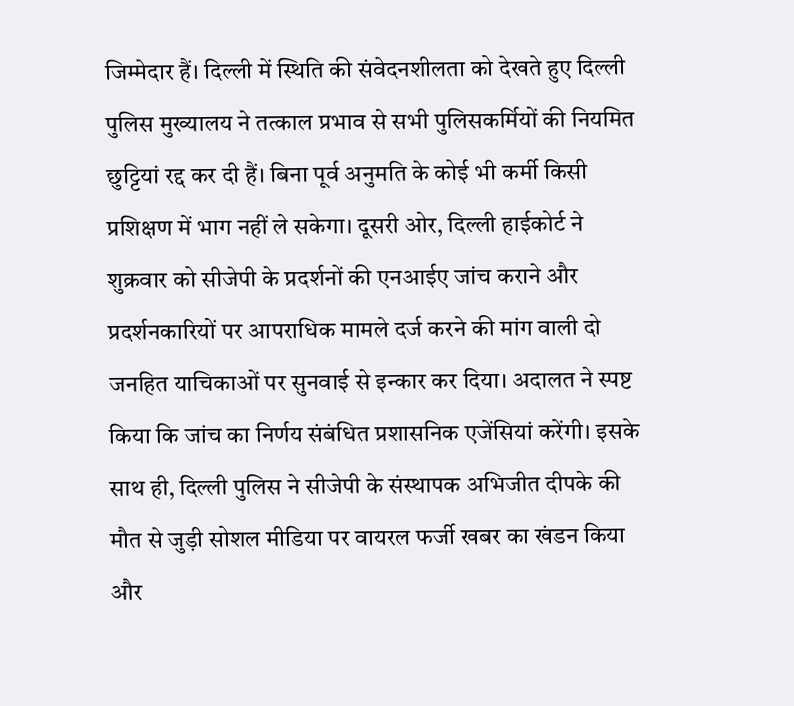जिम्मेदार हैं। दिल्ली में स्थिति की संवेदनशीलता को देखते हुए दिल्ली पुलिस मुख्यालय ने तत्काल प्रभाव से सभी पुलिसकर्मियों की नियमित छुट्टियां रद्द कर दी हैं। बिना पूर्व अनुमति के कोई भी कर्मी किसी प्रशिक्षण में भाग नहीं ले सकेगा। दूसरी ओर, दिल्ली हाईकोर्ट ने शुक्रवार को सीजेपी के प्रदर्शनों की एनआईए जांच कराने और प्रदर्शनकारियों पर आपराधिक मामले दर्ज करने की मांग वाली दो जनहित याचिकाओं पर सुनवाई से इन्कार कर दिया। अदालत ने स्पष्ट किया कि जांच का निर्णय संबंधित प्रशासनिक एजेंसियां करेंगी। इसके साथ ही, दिल्ली पुलिस ने सीजेपी के संस्थापक अभिजीत दीपके की मौत से जुड़ी सोशल मीडिया पर वायरल फर्जी खबर का खंडन किया और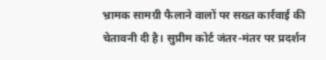भ्रामक सामग्री फैलाने वालों पर सख्त कार्रवाई की चेतावनी दी है। सुप्रीम कोर्ट जंतर-मंतर पर प्रदर्शन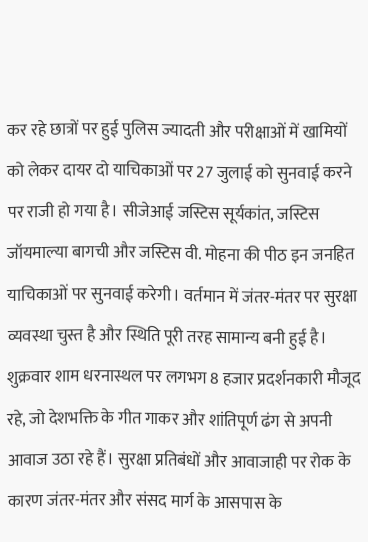कर रहे छात्रों पर हुई पुलिस ज्यादती और परीक्षाओं में खामियों को लेकर दायर दो याचिकाओं पर 27 जुलाई को सुनवाई करने पर राजी हो गया है। सीजेआई जस्टिस सूर्यकांत, जस्टिस जॉयमाल्या बागची और जस्टिस वी. मोहना की पीठ इन जनहित याचिकाओं पर सुनवाई करेगी। वर्तमान में जंतर-मंतर पर सुरक्षा व्यवस्था चुस्त है और स्थिति पूरी तरह सामान्य बनी हुई है। शुक्रवार शाम धरनास्थल पर लगभग 8 हजार प्रदर्शनकारी मौजूद रहे, जो देशभक्ति के गीत गाकर और शांतिपूर्ण ढंग से अपनी आवाज उठा रहे हैं। सुरक्षा प्रतिबंधों और आवाजाही पर रोक के कारण जंतर-मंतर और संसद मार्ग के आसपास के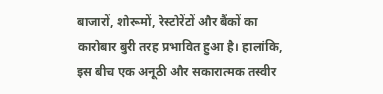बाजारों, शोरूमों, रेस्टोरेंटों और बैंकों का कारोबार बुरी तरह प्रभावित हुआ है। हालांकि, इस बीच एक अनूठी और सकारात्मक तस्वीर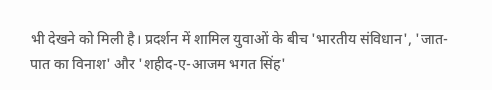भी देखने को मिली है। प्रदर्शन में शामिल युवाओं के बीच 'भारतीय संविधान', 'जात-पात का विनाश' और 'शहीद-ए-आजम भगत सिंह'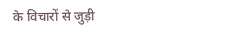के विचारों से जुड़ी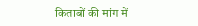किताबों की मांग में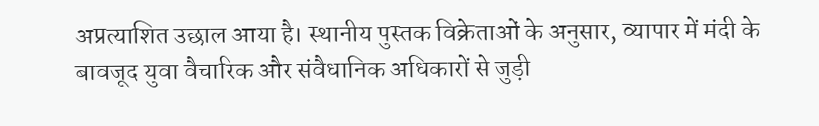अप्रत्याशित उछाल आया है। स्थानीय पुस्तक विक्रेताओं के अनुसार, व्यापार में मंदी के बावजूद युवा वैचारिक और संवैधानिक अधिकारों से जुड़ी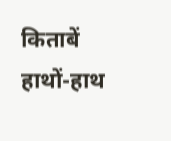किताबें हाथों-हाथ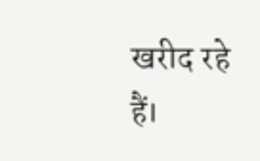खरीद रहे हैं।